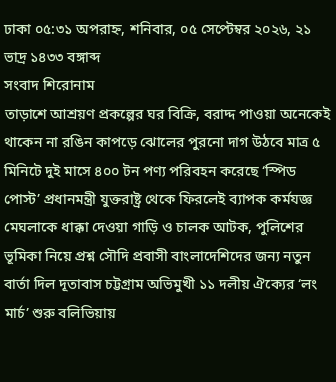ঢাকা ০৫:৩১ অপরাহ্ন, শনিবার, ০৫ সেপ্টেম্বর ২০২৬, ২১ ভাদ্র ১৪৩৩ বঙ্গাব্দ
সংবাদ শিরোনাম
তাড়াশে আশ্রয়ণ প্রকল্পের ঘর বিক্রি, বরাদ্দ পাওয়া অনেকেই থাকেন না রঙিন কাপড়ে ঝোলের পুরনো দাগ উঠবে মাত্র ৫ মিনিটে দুই মাসে ৪০০ টন পণ্য পরিবহন করেছে ‘স্পিড পোস্ট’ প্রধানমন্ত্রী যুক্তরাষ্ট্র থেকে ফিরলেই ব্যাপক কর্মযজ্ঞ মেঘলাকে ধাক্কা দেওয়া গাড়ি ও চালক আটক, পুলিশের ভূমিকা নিয়ে প্রশ্ন সৌদি প্রবাসী বাংলাদেশিদের জন্য নতুন বার্তা দিল দূতাবাস চট্টগ্রাম অভিমুখী ১১ দলীয় ঐক্যের ‘লং মার্চ’ শুরু বলিভিয়ায়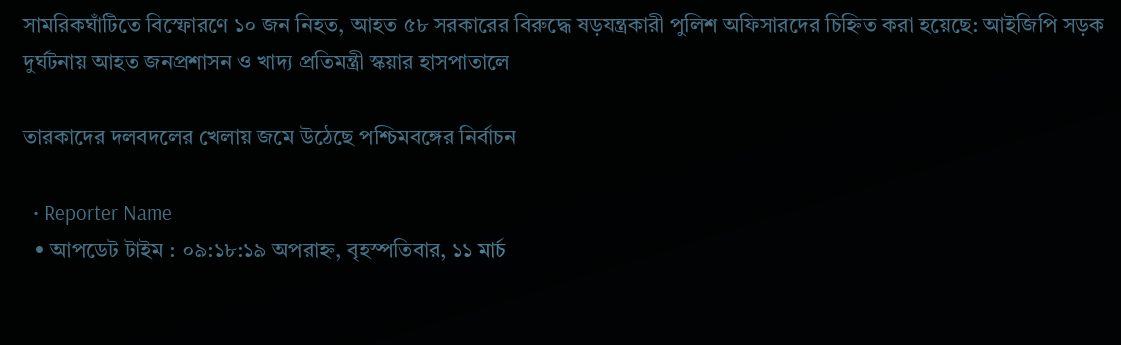সামরিকঘাঁটিতে বিস্ফোরণে ১০ জন নিহত, আহত ৫৮ সরকারের বিরুদ্ধে ষড়যন্ত্রকারী পুলিশ অফিসারদের চিহ্নিত করা হয়েছে: আইজিপি সড়ক দুর্ঘটনায় আহত জনপ্রশাসন ও খাদ্য প্রতিমন্ত্রী স্কয়ার হাসপাতালে

তারকাদের দলবদলের খেলায় জমে উঠেছে পশ্চিমবঙ্গের নির্বাচন

  • Reporter Name
  • আপডেট টাইম : ০৯:১৮:১৯ অপরাহ্ন, বৃহস্পতিবার, ১১ মার্চ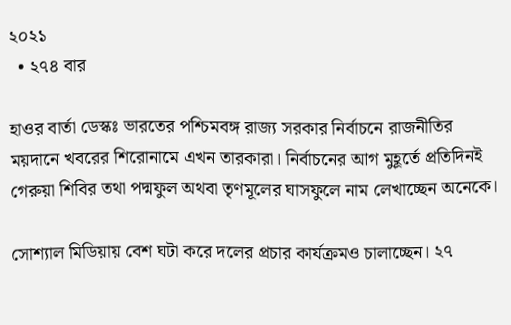২০২১
  • ২৭৪ বার

হাওর বার্তা ডেস্কঃ ভারতের পশ্চিমবঙ্গ রাজ্য সরকার নির্বাচনে রাজনীতির ময়দানে খবরের শিরোনামে এখন তারকারা। নির্বাচনের আগ মুহূর্তে প্রতিদিনই গেরুয়া শিবির তথা পদ্মফুল অথবা তৃণমূলের ঘাসফুলে নাম লেখাচ্ছেন অনেকে।

সোশ্যাল মিডিয়ায় বেশ ঘটা করে দলের প্রচার কার্যক্রমও চালাচ্ছেন। ২৭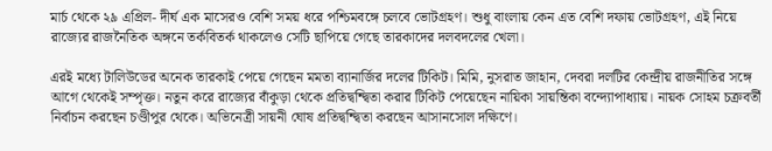মার্চ থেকে ২৯ এপ্রিল- দীর্ঘ এক মাসেরও বেশি সময় ধরে পশ্চিমবঙ্গে চলবে ভোটগ্রহণ। শুধু বাংলায় কেন এত বেশি দফায় ভোটগ্রহণ, এই নিয়ে রাজ্যের রাজনৈতিক অঙ্গনে তর্কবিতর্ক থাকলেও সেটি ছাপিয়ে গেছে তারকাদের দলবদলের খেলা।

এরই মধ্যে টালিউডের অনেক তারকাই পেয়ে গেছেন মমতা ব্যানার্জির দলের টিকিট। মিমি, নুসরাত জাহান, দেবরা দলটির কেন্দ্রীয় রাজনীতির সঙ্গে আগে থেকেই সম্পৃক্ত। নতুন করে রাজ্যের বাঁকুড়া থেকে প্রতিদ্বন্দ্বিতা করার টিকিট পেয়েছেন নায়িকা সায়ন্তিকা বন্দ্যোপাধ্যায়। নায়ক সোহম চক্রবর্তী নির্বাচন করছেন চণ্ডীপুর থেকে। অভিনেত্রী সায়নী ঘোষ প্রতিদ্বন্দ্বিতা করছেন আসানসোল দক্ষিণে।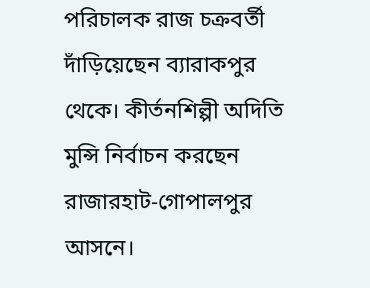পরিচালক রাজ চক্রবর্তী দাঁড়িয়েছেন ব্যারাকপুর থেকে। কীর্তনশিল্পী অদিতি মুন্সি নির্বাচন করছেন রাজারহাট-গোপালপুর আসনে।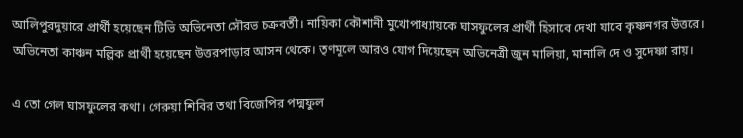আলিপুরদুয়ারে প্রার্থী হয়েছেন টিভি অভিনেতা সৌরভ চক্রবর্তী। নায়িকা কৌশানী মুখোপাধ্যায়কে ঘাসফুলের প্রার্থী হিসাবে দেখা যাবে কৃষ্ণনগর উত্তরে। অভিনেতা কাঞ্চন মল্লিক প্রার্থী হয়েছেন উত্তরপাড়ার আসন থেকে। তৃণমূলে আরও যোগ দিয়েছেন অভিনেত্রী জুন মালিয়া, মানালি দে ও সুদেষ্ণা রায়।

এ তো গেল ঘাসফুলের কথা। গেরুয়া শিবির তথা বিজেপির পদ্মফুল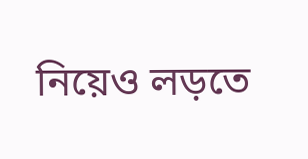নিয়েও লড়তে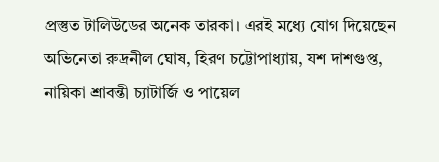প্রস্তুত টালিউডের অনেক তারকা। এরই মধ্যে যোগ দিয়েছেন অভিনেতা রুদ্রনীল ঘোষ, হিরণ চট্টোপাধ্যায়, যশ দাশগুপ্ত, নায়িকা শ্রাবন্তী চ্যাটার্জি ও পায়েল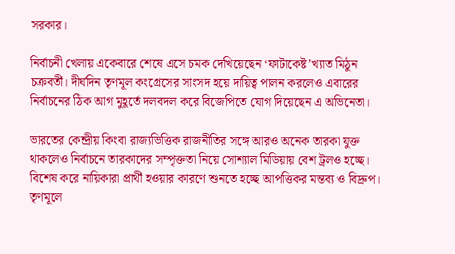সরকার।

নির্বাচনী খেলায় একেবারে শেষে এসে চমক দেখিয়েছেন ‘ফাটাকেষ্ট’খ্যাত মিঠুন চক্রবর্তী। দীর্ঘদিন তৃণমূল কংগ্রেসের সাংসদ হয়ে দায়িত্ব পালন করলেও এবারের নির্বাচনের ঠিক আগ মুহূর্তে দলবদল করে বিজেপিতে যোগ দিয়েছেন এ অভিনেতা।

ভারতের কেন্দ্রীয় কিংবা রাজ্যভিত্তিক রাজনীতির সঙ্গে আরও অনেক তারকা যুক্ত থাকলেও নির্বাচনে তারকাদের সম্পৃক্ততা নিয়ে সোশ্যাল মিডিয়ায় বেশ ট্রলও হচ্ছে। বিশেষ করে নায়িকারা প্রার্থী হওয়ার কারণে শুনতে হচ্ছে আপত্তিকর মন্তব্য ও বিদ্রুপ। তৃণমূলে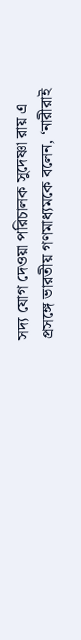সদ্য যোগ দেওয়া পরিচালক সুদেষ্ণা রায় এ প্রসঙ্গে ভারতীয় গণমাধ্যমকে বলেন, ‘নারীরাই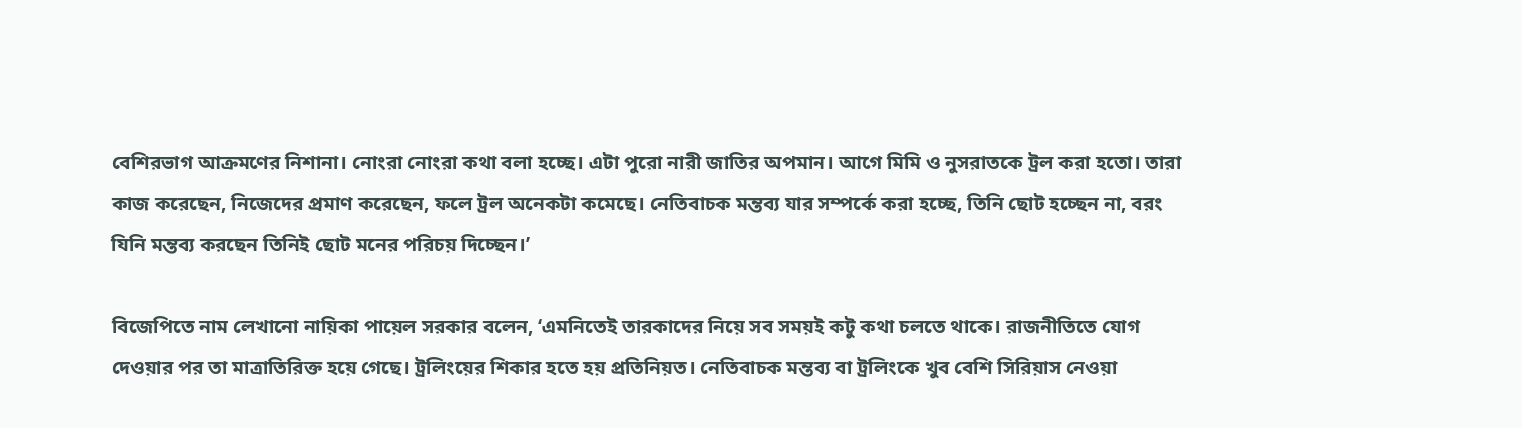বেশিরভাগ আক্রমণের নিশানা। নোংরা নোংরা কথা বলা হচ্ছে। এটা পুরো নারী জাতির অপমান। আগে মিমি ও নুসরাতকে ট্রল করা হতো। তারা কাজ করেছেন, নিজেদের প্রমাণ করেছেন, ফলে ট্রল অনেকটা কমেছে। নেতিবাচক মন্তব্য যার সম্পর্কে করা হচ্ছে, তিনি ছোট হচ্ছেন না, বরং যিনি মন্তব্য করছেন তিনিই ছোট মনের পরিচয় দিচ্ছেন।’

বিজেপিতে নাম লেখানো নায়িকা পায়েল সরকার বলেন, ‘এমনিতেই তারকাদের নিয়ে সব সময়ই কটু কথা চলতে থাকে। রাজনীতিতে যোগ দেওয়ার পর তা মাত্রাতিরিক্ত হয়ে গেছে। ট্রলিংয়ের শিকার হতে হয় প্রতিনিয়ত। নেতিবাচক মন্তব্য বা ট্রলিংকে খুব বেশি সিরিয়াস নেওয়া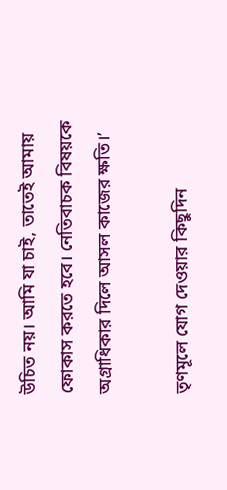উচিত নয়। আমি যা চাই, তাতেই আমায় ফোকাস করতে হবে। নেতিবাচক বিষয়কে অগ্রাধিকার দিলে আসল কাজের ক্ষতি।’

তৃণমূলে যোগ দেওয়ার কিছুদিন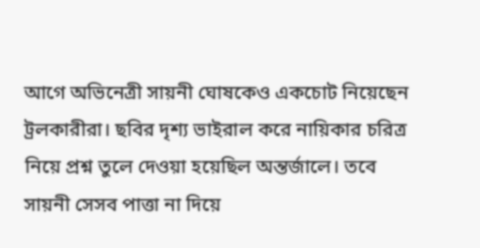আগে অভিনেত্রী সায়নী ঘোষকেও একচোট নিয়েছেন ট্রলকারীরা। ছবির দৃশ্য ভাইরাল করে নায়িকার চরিত্র নিয়ে প্রশ্ন তুলে দেওয়া হয়েছিল অন্তর্জালে। তবে সায়নী সেসব পাত্তা না দিয়ে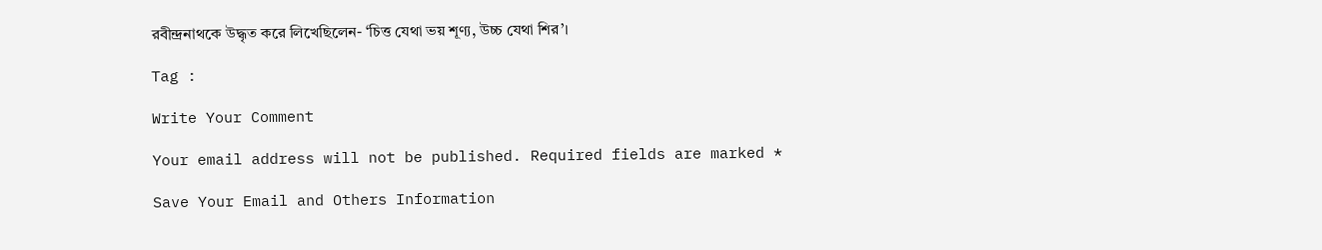রবীন্দ্রনাথকে উদ্ধৃত করে লিখেছিলেন- ‘চিত্ত যেথা ভয় শূণ্য, উচ্চ যেথা শির’।

Tag :

Write Your Comment

Your email address will not be published. Required fields are marked *

Save Your Email and Others Information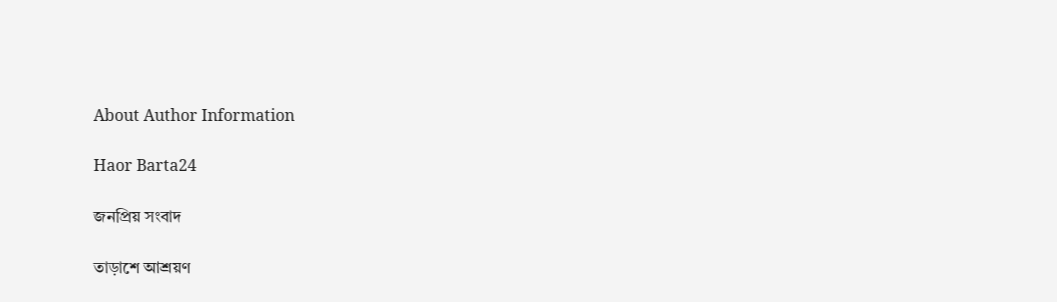About Author Information

Haor Barta24

জনপ্রিয় সংবাদ

তাড়াশে আশ্রয়ণ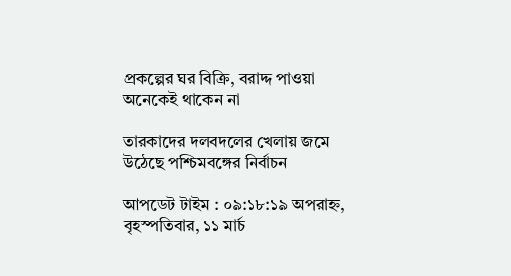প্রকল্পের ঘর বিক্রি, বরাদ্দ পাওয়া অনেকেই থাকেন না

তারকাদের দলবদলের খেলায় জমে উঠেছে পশ্চিমবঙ্গের নির্বাচন

আপডেট টাইম : ০৯:১৮:১৯ অপরাহ্ন, বৃহস্পতিবার, ১১ মার্চ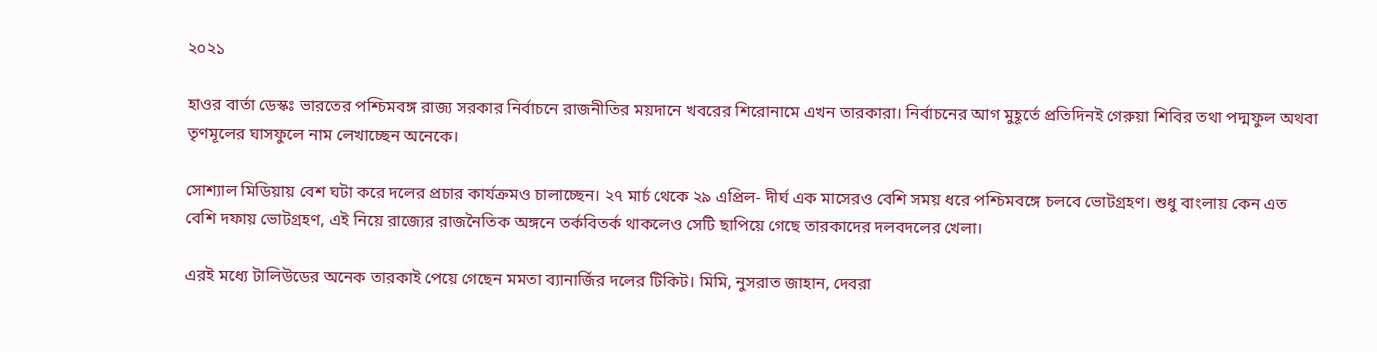২০২১

হাওর বার্তা ডেস্কঃ ভারতের পশ্চিমবঙ্গ রাজ্য সরকার নির্বাচনে রাজনীতির ময়দানে খবরের শিরোনামে এখন তারকারা। নির্বাচনের আগ মুহূর্তে প্রতিদিনই গেরুয়া শিবির তথা পদ্মফুল অথবা তৃণমূলের ঘাসফুলে নাম লেখাচ্ছেন অনেকে।

সোশ্যাল মিডিয়ায় বেশ ঘটা করে দলের প্রচার কার্যক্রমও চালাচ্ছেন। ২৭ মার্চ থেকে ২৯ এপ্রিল- দীর্ঘ এক মাসেরও বেশি সময় ধরে পশ্চিমবঙ্গে চলবে ভোটগ্রহণ। শুধু বাংলায় কেন এত বেশি দফায় ভোটগ্রহণ, এই নিয়ে রাজ্যের রাজনৈতিক অঙ্গনে তর্কবিতর্ক থাকলেও সেটি ছাপিয়ে গেছে তারকাদের দলবদলের খেলা।

এরই মধ্যে টালিউডের অনেক তারকাই পেয়ে গেছেন মমতা ব্যানার্জির দলের টিকিট। মিমি, নুসরাত জাহান, দেবরা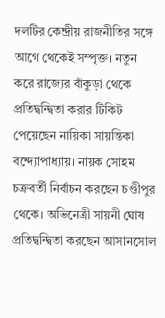দলটির কেন্দ্রীয় রাজনীতির সঙ্গে আগে থেকেই সম্পৃক্ত। নতুন করে রাজ্যের বাঁকুড়া থেকে প্রতিদ্বন্দ্বিতা করার টিকিট পেয়েছেন নায়িকা সায়ন্তিকা বন্দ্যোপাধ্যায়। নায়ক সোহম চক্রবর্তী নির্বাচন করছেন চণ্ডীপুর থেকে। অভিনেত্রী সায়নী ঘোষ প্রতিদ্বন্দ্বিতা করছেন আসানসোল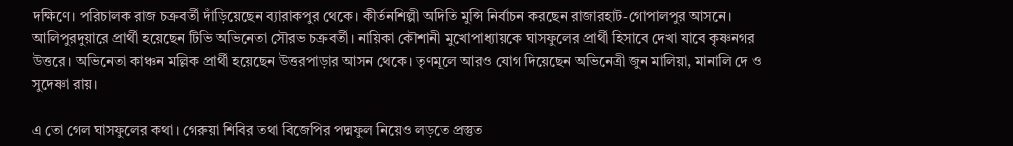দক্ষিণে। পরিচালক রাজ চক্রবর্তী দাঁড়িয়েছেন ব্যারাকপুর থেকে। কীর্তনশিল্পী অদিতি মুন্সি নির্বাচন করছেন রাজারহাট-গোপালপুর আসনে। আলিপুরদুয়ারে প্রার্থী হয়েছেন টিভি অভিনেতা সৌরভ চক্রবর্তী। নায়িকা কৌশানী মুখোপাধ্যায়কে ঘাসফুলের প্রার্থী হিসাবে দেখা যাবে কৃষ্ণনগর উত্তরে। অভিনেতা কাঞ্চন মল্লিক প্রার্থী হয়েছেন উত্তরপাড়ার আসন থেকে। তৃণমূলে আরও যোগ দিয়েছেন অভিনেত্রী জুন মালিয়া, মানালি দে ও সুদেষ্ণা রায়।

এ তো গেল ঘাসফুলের কথা। গেরুয়া শিবির তথা বিজেপির পদ্মফুল নিয়েও লড়তে প্রস্তুত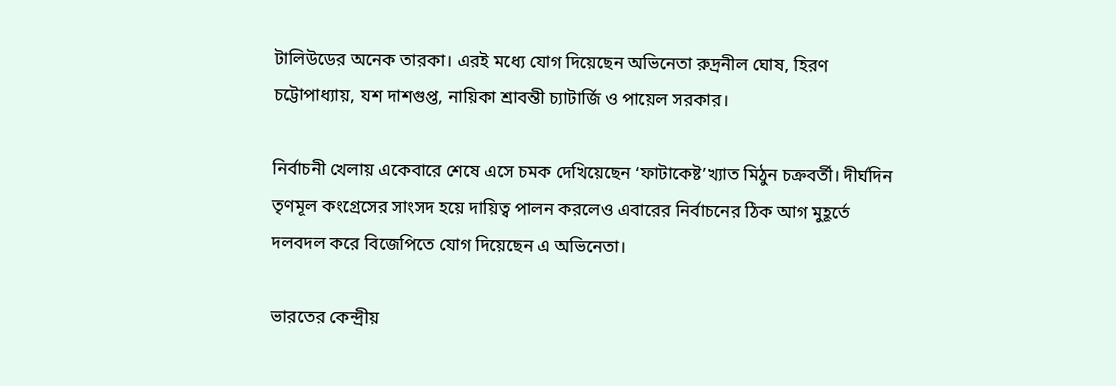টালিউডের অনেক তারকা। এরই মধ্যে যোগ দিয়েছেন অভিনেতা রুদ্রনীল ঘোষ, হিরণ চট্টোপাধ্যায়, যশ দাশগুপ্ত, নায়িকা শ্রাবন্তী চ্যাটার্জি ও পায়েল সরকার।

নির্বাচনী খেলায় একেবারে শেষে এসে চমক দেখিয়েছেন ‘ফাটাকেষ্ট’খ্যাত মিঠুন চক্রবর্তী। দীর্ঘদিন তৃণমূল কংগ্রেসের সাংসদ হয়ে দায়িত্ব পালন করলেও এবারের নির্বাচনের ঠিক আগ মুহূর্তে দলবদল করে বিজেপিতে যোগ দিয়েছেন এ অভিনেতা।

ভারতের কেন্দ্রীয়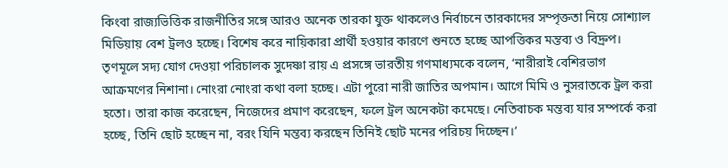কিংবা রাজ্যভিত্তিক রাজনীতির সঙ্গে আরও অনেক তারকা যুক্ত থাকলেও নির্বাচনে তারকাদের সম্পৃক্ততা নিয়ে সোশ্যাল মিডিয়ায় বেশ ট্রলও হচ্ছে। বিশেষ করে নায়িকারা প্রার্থী হওয়ার কারণে শুনতে হচ্ছে আপত্তিকর মন্তব্য ও বিদ্রুপ। তৃণমূলে সদ্য যোগ দেওয়া পরিচালক সুদেষ্ণা রায় এ প্রসঙ্গে ভারতীয় গণমাধ্যমকে বলেন, ‘নারীরাই বেশিরভাগ আক্রমণের নিশানা। নোংরা নোংরা কথা বলা হচ্ছে। এটা পুরো নারী জাতির অপমান। আগে মিমি ও নুসরাতকে ট্রল করা হতো। তারা কাজ করেছেন, নিজেদের প্রমাণ করেছেন, ফলে ট্রল অনেকটা কমেছে। নেতিবাচক মন্তব্য যার সম্পর্কে করা হচ্ছে, তিনি ছোট হচ্ছেন না, বরং যিনি মন্তব্য করছেন তিনিই ছোট মনের পরিচয় দিচ্ছেন।’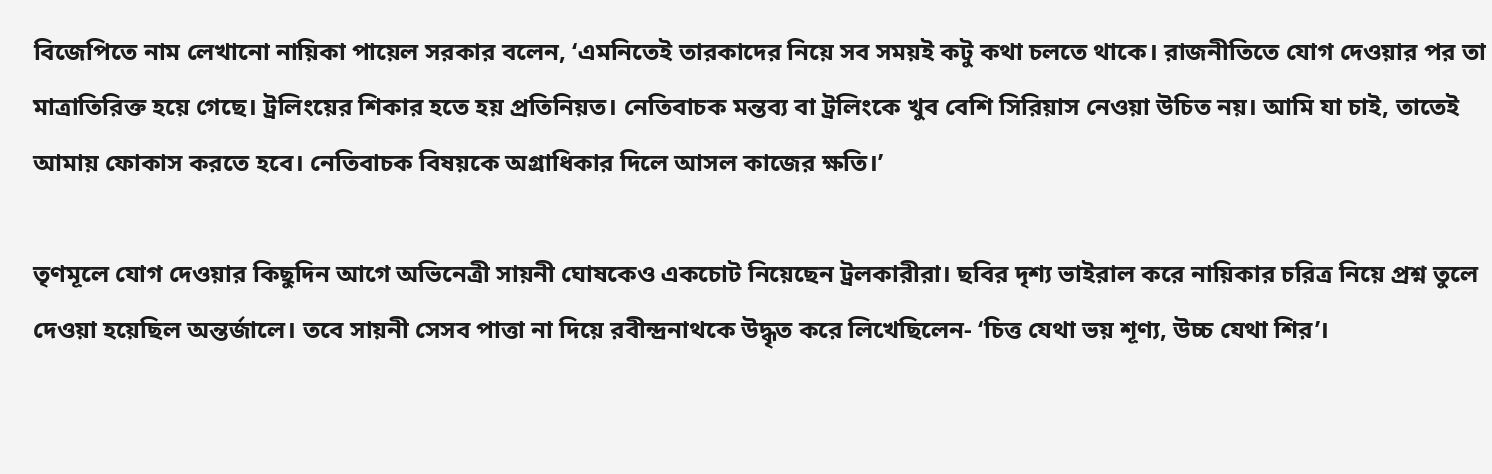বিজেপিতে নাম লেখানো নায়িকা পায়েল সরকার বলেন, ‘এমনিতেই তারকাদের নিয়ে সব সময়ই কটু কথা চলতে থাকে। রাজনীতিতে যোগ দেওয়ার পর তা মাত্রাতিরিক্ত হয়ে গেছে। ট্রলিংয়ের শিকার হতে হয় প্রতিনিয়ত। নেতিবাচক মন্তব্য বা ট্রলিংকে খুব বেশি সিরিয়াস নেওয়া উচিত নয়। আমি যা চাই, তাতেই আমায় ফোকাস করতে হবে। নেতিবাচক বিষয়কে অগ্রাধিকার দিলে আসল কাজের ক্ষতি।’

তৃণমূলে যোগ দেওয়ার কিছুদিন আগে অভিনেত্রী সায়নী ঘোষকেও একচোট নিয়েছেন ট্রলকারীরা। ছবির দৃশ্য ভাইরাল করে নায়িকার চরিত্র নিয়ে প্রশ্ন তুলে দেওয়া হয়েছিল অন্তর্জালে। তবে সায়নী সেসব পাত্তা না দিয়ে রবীন্দ্রনাথকে উদ্ধৃত করে লিখেছিলেন- ‘চিত্ত যেথা ভয় শূণ্য, উচ্চ যেথা শির’।